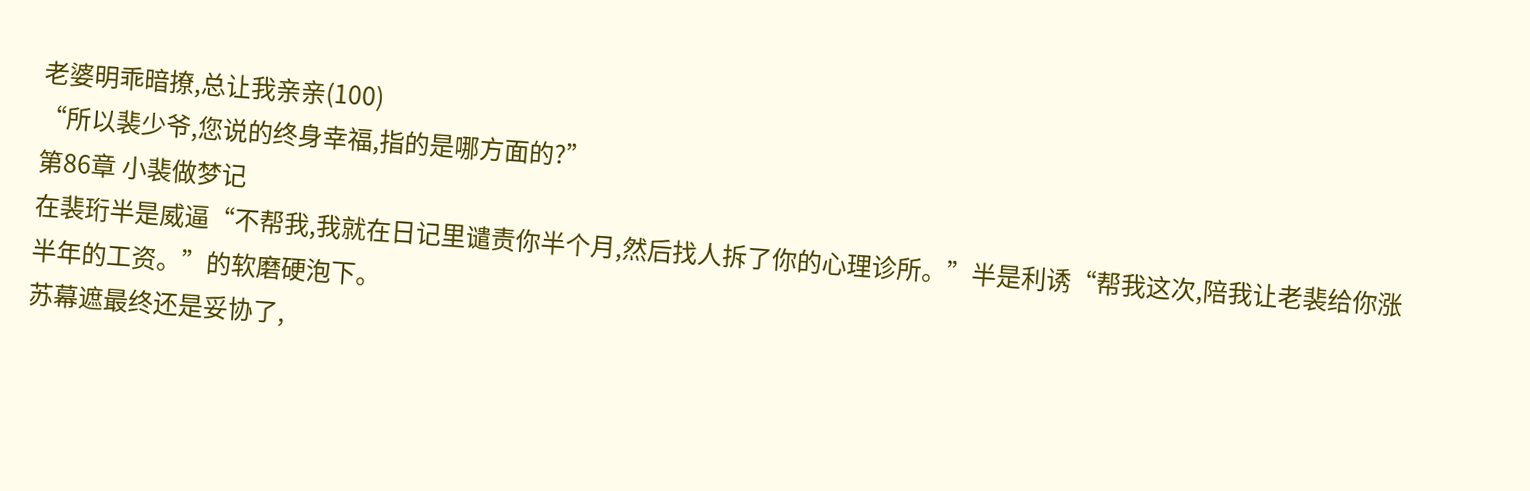老婆明乖暗撩,总让我亲亲(100)
“所以裴少爷,您说的终身幸福,指的是哪方面的?”
第86章 小裴做梦记
在裴珩半是威逼“不帮我,我就在日记里谴责你半个月,然后找人拆了你的心理诊所。”半是利诱“帮我这次,陪我让老裴给你涨半年的工资。”的软磨硬泡下。
苏幕遮最终还是妥协了,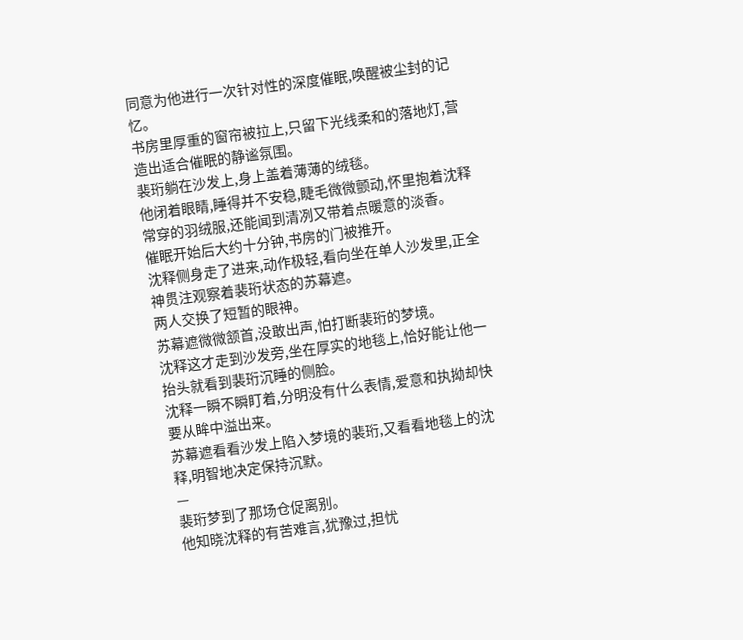同意为他进行一次针对性的深度催眠,唤醒被尘封的记忆。
书房里厚重的窗帘被拉上,只留下光线柔和的落地灯,营造出适合催眠的静谧氛围。
裴珩躺在沙发上,身上盖着薄薄的绒毯。
他闭着眼睛,睡得并不安稳,睫毛微微颤动,怀里抱着沈释常穿的羽绒服,还能闻到清冽又带着点暖意的淡香。
催眠开始后大约十分钟,书房的门被推开。
沈释侧身走了进来,动作极轻,看向坐在单人沙发里,正全神贯注观察着裴珩状态的苏幕遮。
两人交换了短暂的眼神。
苏幕遮微微颔首,没敢出声,怕打断裴珩的梦境。
沈释这才走到沙发旁,坐在厚实的地毯上,恰好能让他一抬头就看到裴珩沉睡的侧脸。
沈释一瞬不瞬盯着,分明没有什么表情,爱意和执拗却快要从眸中溢出来。
苏幕遮看看沙发上陷入梦境的裴珩,又看看地毯上的沈释,明智地决定保持沉默。
—
裴珩梦到了那场仓促离别。
他知晓沈释的有苦难言,犹豫过,担忧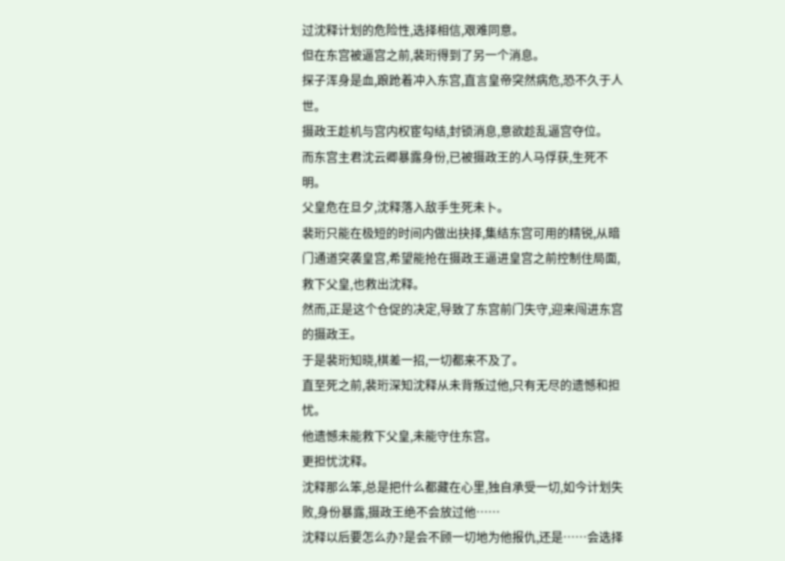过沈释计划的危险性,选择相信,艰难同意。
但在东宫被逼宫之前,裴珩得到了另一个消息。
探子浑身是血,踉跄着冲入东宫,直言皇帝突然病危,恐不久于人世。
摄政王趁机与宫内权宦勾结,封锁消息,意欲趁乱逼宫夺位。
而东宫主君沈云卿暴露身份,已被摄政王的人马俘获,生死不明。
父皇危在旦夕,沈释落入敌手生死未卜。
裴珩只能在极短的时间内做出抉择,集结东宫可用的精锐,从暗门通道突袭皇宫,希望能抢在摄政王逼进皇宫之前控制住局面,救下父皇,也救出沈释。
然而,正是这个仓促的决定,导致了东宫前门失守,迎来闯进东宫的摄政王。
于是裴珩知晓,棋差一招,一切都来不及了。
直至死之前,裴珩深知沈释从未背叛过他,只有无尽的遗憾和担忧。
他遗憾未能救下父皇,未能守住东宫。
更担忧沈释。
沈释那么笨,总是把什么都藏在心里,独自承受一切,如今计划失败,身份暴露,摄政王绝不会放过他……
沈释以后要怎么办?是会不顾一切地为他报仇,还是……会选择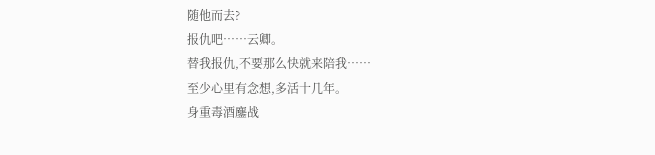随他而去?
报仇吧……云卿。
替我报仇,不要那么快就来陪我……
至少心里有念想,多活十几年。
身重毒酒鏖战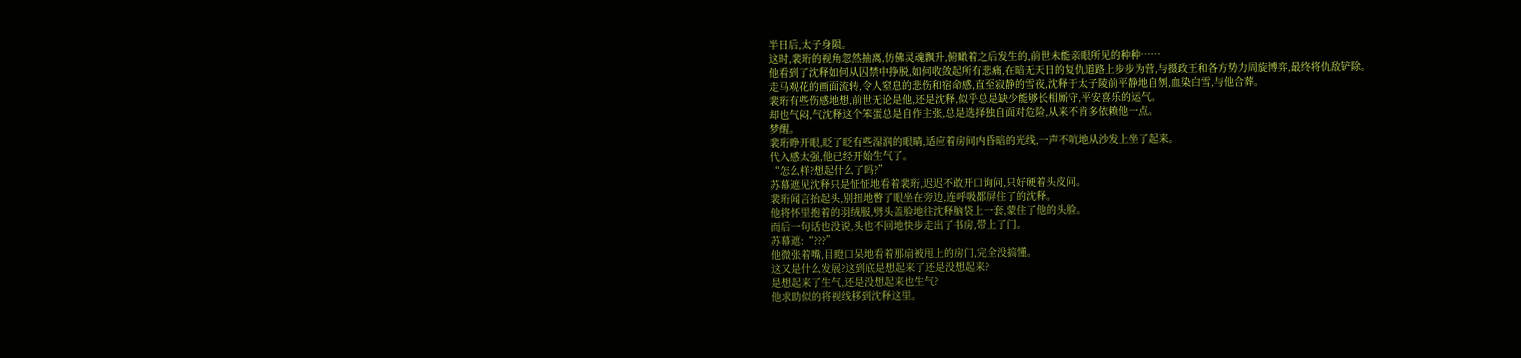半日后,太子身陨。
这时,裴珩的视角忽然抽离,仿佛灵魂飘升,俯瞰着之后发生的,前世未能亲眼所见的种种……
他看到了沈释如何从囚禁中挣脱,如何收敛起所有悲痛,在暗无天日的复仇道路上步步为营,与摄政王和各方势力周旋博弈,最终将仇敌铲除。
走马观花的画面流转,令人窒息的悲伤和宿命感,直至寂静的雪夜,沈释于太子陵前平静地自刎,血染白雪,与他合葬。
裴珩有些伤感地想,前世无论是他,还是沈释,似乎总是缺少能够长相厮守,平安喜乐的运气。
却也气闷,气沈释这个笨蛋总是自作主张,总是选择独自面对危险,从来不肯多依赖他一点。
梦醒。
裴珩睁开眼,眨了眨有些湿润的眼睛,适应着房间内昏暗的光线,一声不吭地从沙发上坐了起来。
代入感太强,他已经开始生气了。
“怎么样?想起什么了吗?”
苏幕遮见沈释只是怔怔地看着裴珩,迟迟不敢开口询问,只好硬着头皮问。
裴珩闻言抬起头,别扭地瞥了眼坐在旁边,连呼吸都屏住了的沈释。
他将怀里抱着的羽绒服,劈头盖脸地往沈释脑袋上一套,蒙住了他的头脸。
而后一句话也没说,头也不回地快步走出了书房,带上了门。
苏幕遮:“???”
他微张着嘴,目瞪口呆地看着那扇被甩上的房门,完全没搞懂。
这又是什么发展?这到底是想起来了还是没想起来?
是想起来了生气,还是没想起来也生气?
他求助似的将视线移到沈释这里。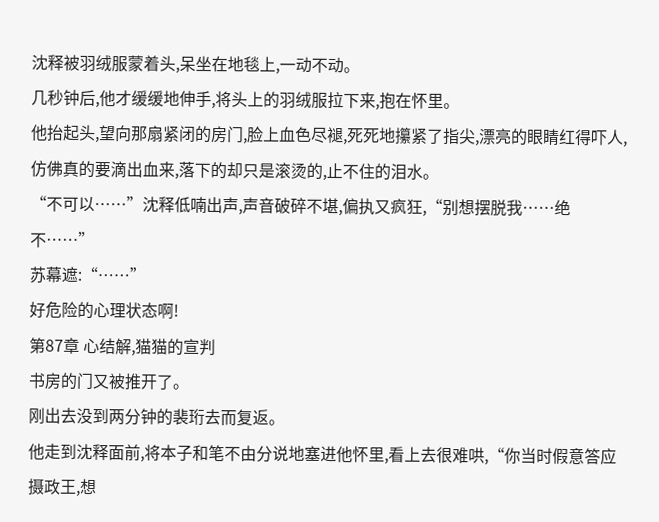沈释被羽绒服蒙着头,呆坐在地毯上,一动不动。
几秒钟后,他才缓缓地伸手,将头上的羽绒服拉下来,抱在怀里。
他抬起头,望向那扇紧闭的房门,脸上血色尽褪,死死地攥紧了指尖,漂亮的眼睛红得吓人,仿佛真的要滴出血来,落下的却只是滚烫的,止不住的泪水。
“不可以……”沈释低喃出声,声音破碎不堪,偏执又疯狂,“别想摆脱我……绝不……”
苏幕遮:“……”
好危险的心理状态啊!
第87章 心结解,猫猫的宣判
书房的门又被推开了。
刚出去没到两分钟的裴珩去而复返。
他走到沈释面前,将本子和笔不由分说地塞进他怀里,看上去很难哄,“你当时假意答应摄政王,想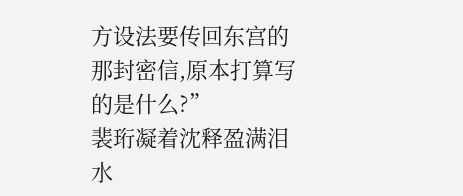方设法要传回东宫的那封密信,原本打算写的是什么?”
裴珩凝着沈释盈满泪水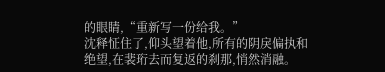的眼睛,“重新写一份给我。”
沈释怔住了,仰头望着他,所有的阴戾偏执和绝望,在裴珩去而复返的刹那,悄然消融。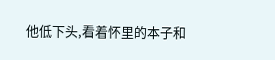他低下头,看着怀里的本子和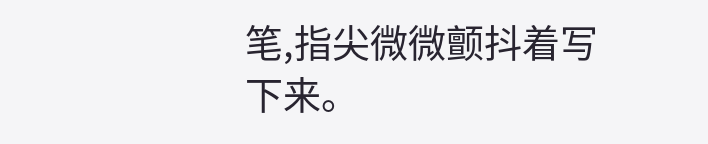笔,指尖微微颤抖着写下来。